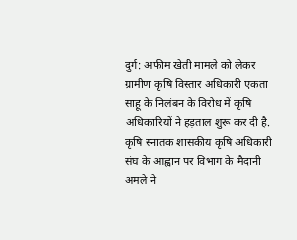दुर्ग: अफीम खेती मामले को लेकर ग्रामीण कृषि विस्तार अधिकारी एकता साहू के निलंबन के विरोध में कृषि अधिकारियों ने हड़ताल शुरू कर दी है. कृषि स्नातक शासकीय कृषि अधिकारी संघ के आह्वान पर विभाग के मैदानी अमले ने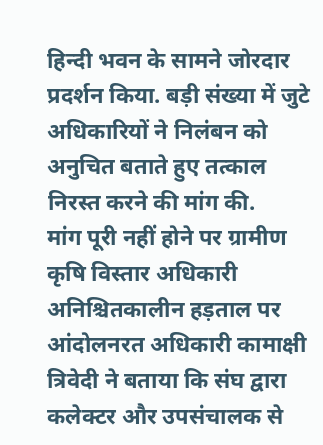हिन्दी भवन के सामने जोरदार प्रदर्शन किया. बड़ी संख्या में जुटे अधिकारियों ने निलंबन को अनुचित बताते हुए तत्काल निरस्त करने की मांग की.
मांग पूरी नहीं होने पर ग्रामीण कृषि विस्तार अधिकारी अनिश्चितकालीन हड़ताल पर
आंदोलनरत अधिकारी कामाक्षी त्रिवेदी ने बताया कि संघ द्वारा कलेक्टर और उपसंचालक से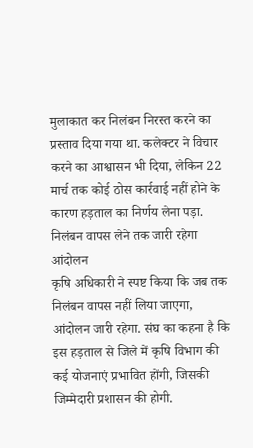मुलाकात कर निलंबन निरस्त करने का प्रस्ताव दिया गया था. कलेक्टर ने विचार करने का आश्वासन भी दिया, लेकिन 22 मार्च तक कोई ठोस कार्रवाई नहीं होने के कारण हड़ताल का निर्णय लेना पड़ा.
निलंबन वापस लेने तक जारी रहेगा आंदोलन
कृषि अधिकारी ने स्पष्ट किया कि जब तक निलंबन वापस नहीं लिया जाएगा, आंदोलन जारी रहेगा. संघ का कहना है कि इस हड़ताल से जिले में कृषि विभाग की कई योजनाएं प्रभावित होंगी, जिसकी जिम्मेदारी प्रशासन की होगी.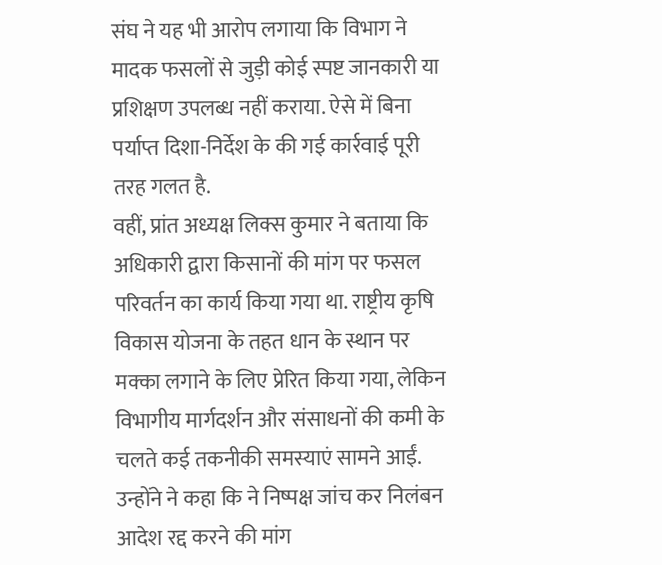संघ ने यह भी आरोप लगाया कि विभाग ने मादक फसलों से जुड़ी कोई स्पष्ट जानकारी या प्रशिक्षण उपलब्ध नहीं कराया. ऐसे में बिना पर्याप्त दिशा-निर्देश के की गई कार्रवाई पूरी तरह गलत है.
वहीं, प्रांत अध्यक्ष लिक्स कुमार ने बताया कि अधिकारी द्वारा किसानों की मांग पर फसल परिवर्तन का कार्य किया गया था. राष्ट्रीय कृषि विकास योजना के तहत धान के स्थान पर मक्का लगाने के लिए प्रेरित किया गया, लेकिन विभागीय मार्गदर्शन और संसाधनों की कमी के चलते कई तकनीकी समस्याएं सामने आईं. उन्होंने ने कहा कि ने निष्पक्ष जांच कर निलंबन आदेश रद्द करने की मांग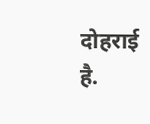दोहराई है.